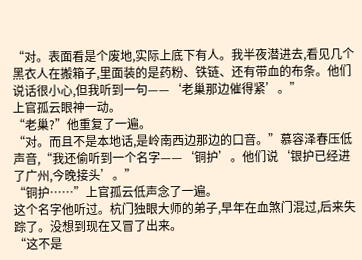“对。表面看是个废地,实际上底下有人。我半夜潜进去,看见几个黑衣人在搬箱子,里面装的是药粉、铁链、还有带血的布条。他们说话很小心,但我听到一句——‘老巢那边催得紧’。”
上官孤云眼神一动。
“老巢?”他重复了一遍。
“对。而且不是本地话,是岭南西边那边的口音。”慕容泽春压低声音,“我还偷听到一个名字——‘铜护’。他们说‘银护已经进了广州,今晚接头’。”
“铜护……”上官孤云低声念了一遍。
这个名字他听过。杭门独眼大师的弟子,早年在血煞门混过,后来失踪了。没想到现在又冒了出来。
“这不是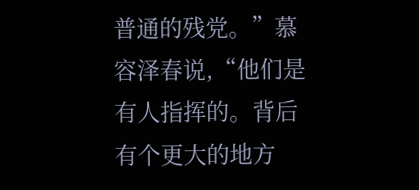普通的残党。”慕容泽春说,“他们是有人指挥的。背后有个更大的地方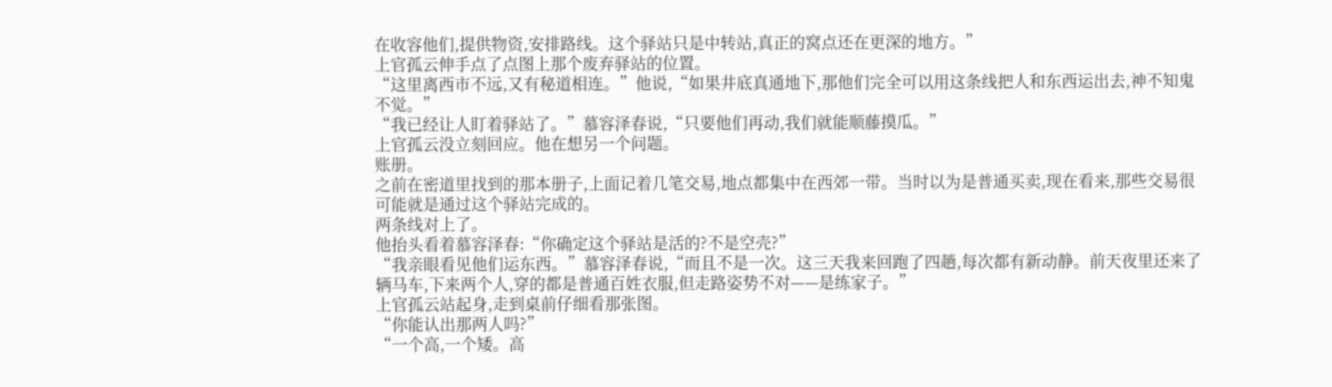在收容他们,提供物资,安排路线。这个驿站只是中转站,真正的窝点还在更深的地方。”
上官孤云伸手点了点图上那个废弃驿站的位置。
“这里离西市不远,又有秘道相连。”他说,“如果井底真通地下,那他们完全可以用这条线把人和东西运出去,神不知鬼不觉。”
“我已经让人盯着驿站了。”慕容泽春说,“只要他们再动,我们就能顺藤摸瓜。”
上官孤云没立刻回应。他在想另一个问题。
账册。
之前在密道里找到的那本册子,上面记着几笔交易,地点都集中在西郊一带。当时以为是普通买卖,现在看来,那些交易很可能就是通过这个驿站完成的。
两条线对上了。
他抬头看着慕容泽春:“你确定这个驿站是活的?不是空壳?”
“我亲眼看见他们运东西。”慕容泽春说,“而且不是一次。这三天我来回跑了四趟,每次都有新动静。前天夜里还来了辆马车,下来两个人,穿的都是普通百姓衣服,但走路姿势不对——是练家子。”
上官孤云站起身,走到桌前仔细看那张图。
“你能认出那两人吗?”
“一个高,一个矮。高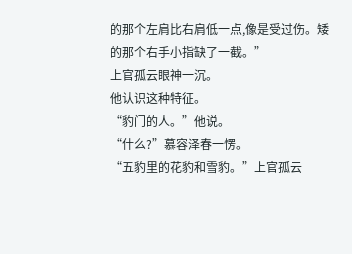的那个左肩比右肩低一点,像是受过伤。矮的那个右手小指缺了一截。”
上官孤云眼神一沉。
他认识这种特征。
“豹门的人。”他说。
“什么?”慕容泽春一愣。
“五豹里的花豹和雪豹。”上官孤云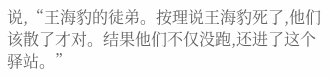说,“王海豹的徒弟。按理说王海豹死了,他们该散了才对。结果他们不仅没跑,还进了这个驿站。”